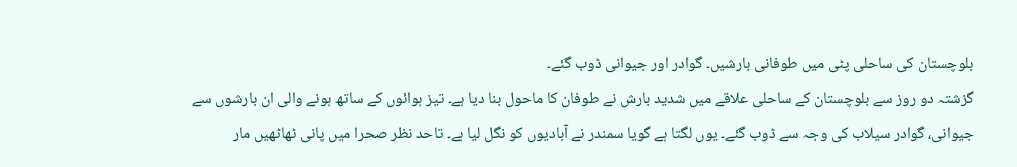بلوچستان کی ساحلی پٹی میں طوفانی بارشیں۔ گوادر اور جیوانی ڈوب گئے۔
گزشتہ دو روز سے بلوچستان کے ساحلی علاقے میں شدید بارش نے طوفان کا ماحول بنا دیا ہے۔ تیز ہوائوں کے ساتھ ہونے والی ان بارشوں سے جیوانی، گوادر سیلاب کی وجہ سے ڈوب گئے۔ یوں لگتا ہے گویا سمندر نے آبادیوں کو نگل لیا ہے۔ تاحد نظر صحرا میں پانی ٹھاٹھیں مار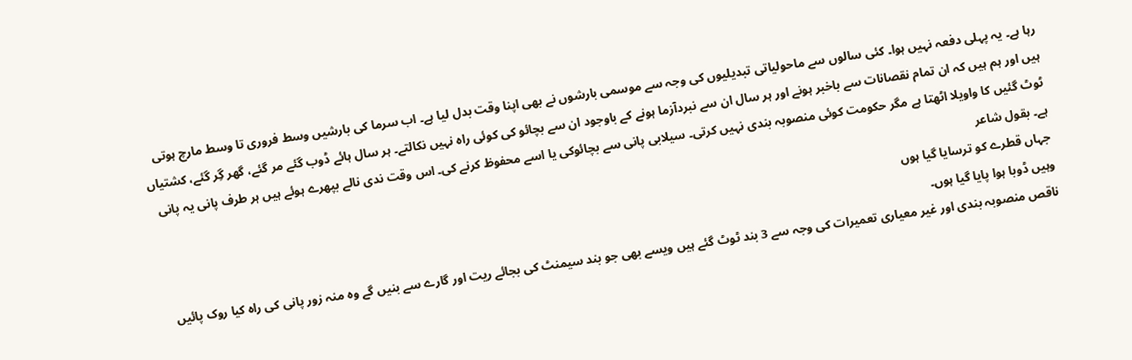رہا ہے۔ یہ پہلی دفعہ نہیں ہوا۔ کئی سالوں سے ماحولیاتی تبدیلیوں کی وجہ سے موسمی بارشوں نے بھی اپنا وقت بدل لیا ہے۔ اب سرما کی بارشیں وسط فروری تا وسط مارچ ہوتی ہیں اور ہم ہیں کہ ان تمام نقصانات سے باخبر ہونے اور ہر سال ان سے نبردآزما ہونے کے باوجود ان سے بچائو کی کوئی راہ نہیں نکالتے۔ ہر سال ہائے ڈوب گئے مر گئے، گھر گِر گئے، کشتیاں ٹوٹ گئیں کا واویلا اٹھتا ہے مگر حکومت کوئی منصوبہ بندی نہیں کرتی۔ سیلابی پانی سے بچائوکی یا اسے محفوظ کرنے کی۔ اس وقت ندی نالے بپھرے ہوئے ہیں ہر طرف پانی یہ پانی ہے۔ بقول شاعر
جہاں قطرے کو ترسایا گیا ہوں
وہیں ڈوبا ہوا پایا گیا ہوں۔
ناقص منصوبہ بندی اور غیر معیاری تعمیرات کی وجہ سے 3 بند ٹوٹ گئے ہیں ویسے بھی جو بند سیمنٹ کی بجائے ریت اور گارے سے بنیں گے وہ منہ زور پانی کی راہ کیا روک پائیں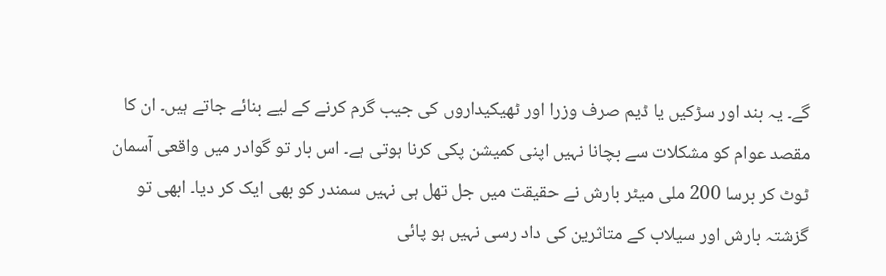گے۔ یہ بند اور سڑکیں یا ڈیم صرف وزرا اور ٹھیکیداروں کی جیب گرم کرنے کے لیے بنائے جاتے ہیں۔ ان کا مقصد عوام کو مشکلات سے بچانا نہیں اپنی کمیشن پکی کرنا ہوتی ہے۔ اس بار تو گوادر میں واقعی آسمان ٹوٹ کر برسا 200 ملی میٹر بارش نے حقیقت میں جل تھل ہی نہیں سمندر کو بھی ایک کر دیا۔ ابھی تو گزشتہ بارش اور سیلاب کے متاثرین کی داد رسی نہیں ہو پائی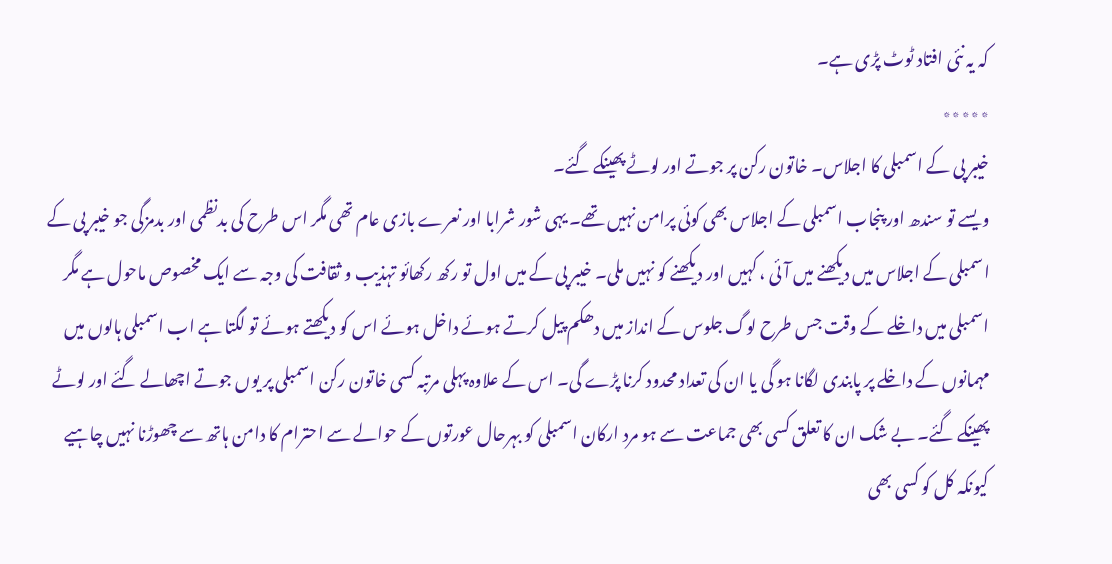کہ یہ نئی افتاد ٹوٹ پڑی ہے۔
٭٭٭٭٭
خیبر پی کے اسمبلی کا اجلاس۔ خاتون رکن پر جوتے اور لوٹے پھینکے گئے۔
ویسے تو سندھ اور پنجاب اسمبلی کے اجلاس بھی کوئی پرامن نہیں تھے۔ یہی شور شرابا اور نعرے بازی عام تھی مگر اس طرح کی بدنظمی اور بدمزگی جو خیبر پی کے اسمبلی کے اجلاس میں دیکھنے میں آئی ، کہیں اور دیکھنے کو نہیں ملی۔ خیبر پی کے میں اول تو رکھ رکھائو تہذیب و ثقافت کی وجہ سے ایک مخصوص ماحول ہے مگر اسمبلی میں داخلے کے وقت جس طرح لوگ جلوس کے انداز میں دھکم پیل کرتے ہوئے داخل ہوئے اس کو دیکھتے ہوئے تو لگتا ہے اب اسمبلی ہالوں میں مہمانوں کے داخلے پر پابندی لگانا ہو گی یا ان کی تعداد محدود کرنا پڑے گی۔ اس کے علاوہ پہلی مرتبہ کسی خاتون رکن اسمبلی پر یوں جوتے اچھالے گئے اور لوٹے پھینکے گئے۔ بے شک ان کا تعلق کسی بھی جماعت سے ہو مرد ارکان اسمبلی کو بہرحال عورتوں کے حوالے سے احترام کا دامن ہاتھ سے چھوڑنا نہیں چاہیے کیونکہ کل کو کسی بھی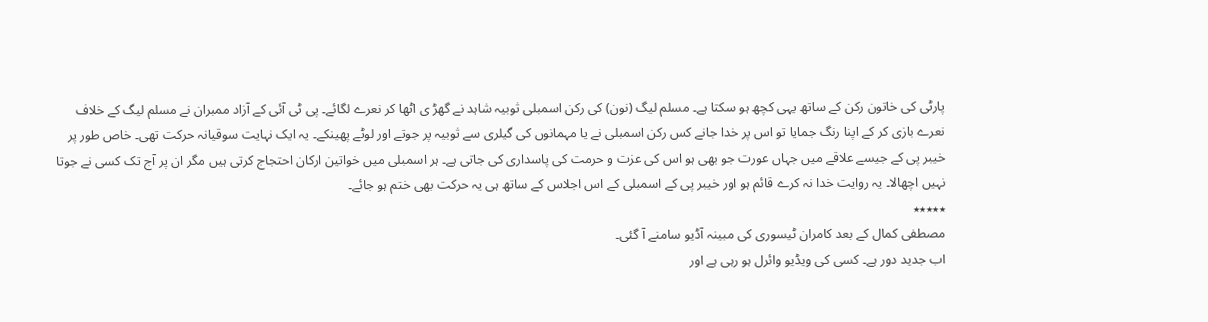پارٹی کی خاتون رکن کے ساتھ یہی کچھ ہو سکتا ہے۔ مسلم لیگ (نون) کی رکن اسمبلی ثوبیہ شاہد نے گھڑ ی اٹھا کر نعرے لگائے۔ پی ٹی آئی کے آزاد ممبران نے مسلم لیگ کے خلاف نعرے بازی کر کے اپنا رنگ جمایا تو اس پر خدا جانے کس رکن اسمبلی نے یا مہمانوں کی گیلری سے ثوبیہ پر جوتے اور لوٹے پھینکے۔ یہ ایک نہایت سوقیانہ حرکت تھی۔ خاص طور پر خیبر پی کے جیسے علاقے میں جہاں عورت جو بھی ہو اس کی عزت و حرمت کی پاسداری کی جاتی ہے۔ ہر اسمبلی میں خواتین ارکان احتجاج کرتی ہیں مگر ان پر آج تک کسی نے جوتا نہیں اچھالا۔ یہ روایت خدا نہ کرے قائم ہو اور خیبر پی کے اسمبلی کے اس اجلاس کے ساتھ ہی یہ حرکت بھی ختم ہو جائے۔
٭٭٭٭٭
مصطفی کمال کے بعد کامران ٹیسوری کی مبینہ آڈیو سامنے آ گئی۔
اب جدید دور ہے۔ کسی کی ویڈیو وائرل ہو رہی ہے اور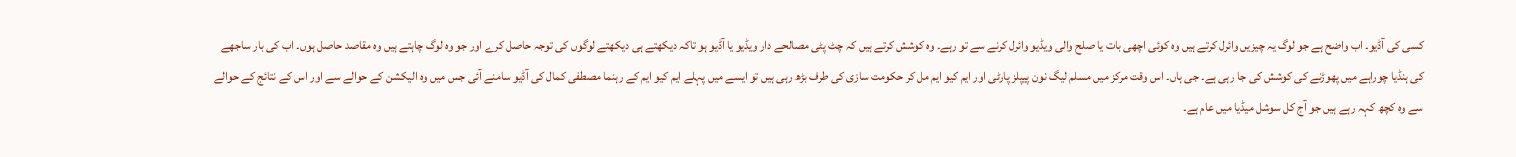کسی کی آڈیو۔ اب واضح ہے جو لوگ یہ چیزیں وائرل کرتے ہیں وہ کوئی اچھی بات یا صلح والی ویڈیو وائرل کرنے سے تو رہے۔ وہ کوشش کرتے ہیں کہ چٹ پٹی مصالحے دار ویڈیو یا آڈیو ہو تاکہ دیکھتے ہی دیکھتے لوگوں کی توجہ حاصل کرے اور جو وہ لوگ چاہتے ہیں وہ مقاصد حاصل ہوں۔ اب کی بار ساجھے کی ہنڈیا چوراہے میں پھوڑنے کی کوشش کی جا رہی ہے۔ جی ہاں۔ اس وقت مرکز میں مسلم لیگ نون پیپلز پارٹی اور ایم کیو ایم مل کر حکومت سازی کی طرف بڑھ رہی ہیں تو ایسے میں پہلے ایم کیو ایم کے رہنما مصطفی کمال کی آڈیو سامنے آئی جس میں وہ الیکشن کے حوالے سے اور اس کے نتائج کے حوالے سے وہ کچھ کہہ رہے ہیں جو آج کل سوشل میڈیا میں عام ہے۔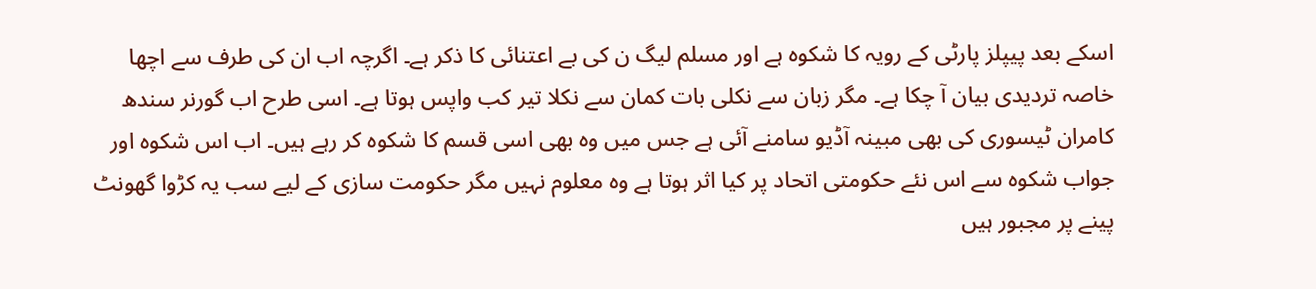اسکے بعد پیپلز پارٹی کے رویہ کا شکوہ ہے اور مسلم لیگ ن کی بے اعتنائی کا ذکر ہے۔ اگرچہ اب ان کی طرف سے اچھا خاصہ تردیدی بیان آ چکا ہے۔ مگر زبان سے نکلی بات کمان سے نکلا تیر کب واپس ہوتا ہے۔ اسی طرح اب گورنر سندھ کامران ٹیسوری کی بھی مبینہ آڈیو سامنے آئی ہے جس میں وہ بھی اسی قسم کا شکوہ کر رہے ہیں۔ اب اس شکوہ اور جواب شکوہ سے اس نئے حکومتی اتحاد پر کیا اثر ہوتا ہے وہ معلوم نہیں مگر حکومت سازی کے لیے سب یہ کڑوا گھونٹ پینے پر مجبور ہیں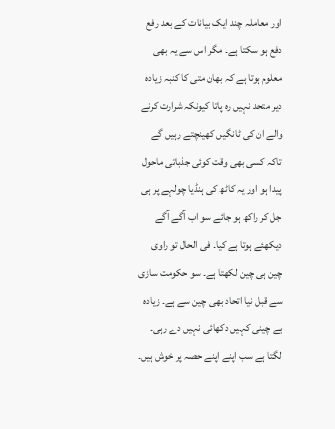اور معاملہ چند ایک بیانات کے بعد رفع دفع ہو سکتا ہے۔ مگر اس سے یہ بھی معلوم ہوتا ہے کہ بھان متی کا کنبہ زیادہ دیر متحد نہیں رہ پاتا کیونکہ شرارت کرنے والے ان کی ٹانگیں کھینچتے رہیں گے تاکہ کسی بھی وقت کوئی جذباتی ماحول پیدا ہو اور یہ کاٹھ کی ہنڈیا چولہے پر ہی جل کر راکھ ہو جائے سو اب آگے آگے دیکھئے ہوتا ہے کیا۔ فی الحال تو راوی چین ہی چین لکھتا ہے۔ سو حکومت سازی سے قبل نیا اتحاد بھی چین سے ہے۔ زیادہ بے چینی کہیں دکھائی نہیں دے رہی۔ لگتا ہے سب اپنے اپنے حصہ پر خوش ہیں۔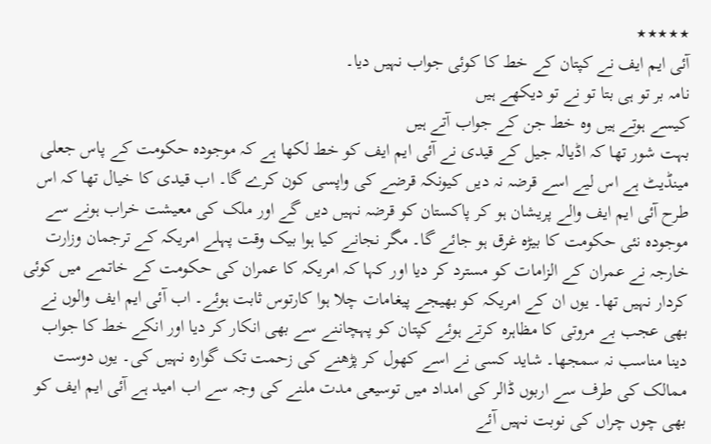٭٭٭٭٭
آئی ایم ایف نے کپتان کے خط کا کوئی جواب نہیں دیا۔
نامہ بر تو ہی بتا تو نے تو دیکھے ہیں
کیسے ہوتے ہیں وہ خط جن کے جواب آتے ہیں
بہت شور تھا کہ اڈیالہ جیل کے قیدی نے آئی ایم ایف کو خط لکھا ہے کہ موجودہ حکومت کے پاس جعلی مینڈیٹ ہے اس لیے اسے قرضہ نہ دیں کیونکہ قرضے کی واپسی کون کرے گا۔ اب قیدی کا خیال تھا کہ اس طرح آئی ایم ایف والے پریشان ہو کر پاکستان کو قرضہ نہیں دیں گے اور ملک کی معیشت خراب ہونے سے موجودہ نئی حکومت کا بیڑہ غرق ہو جائے گا۔ مگر نجانے کیا ہوا بیک وقت پہلے امریکہ کے ترجمان وزارت خارجہ نے عمران کے الزامات کو مسترد کر دیا اور کہا کہ امریکہ کا عمران کی حکومت کے خاتمے میں کوئی کردار نہیں تھا۔ یوں ان کے امریکہ کو بھیجے پیغامات چلا ہوا کارتوس ثابت ہوئے۔ اب آئی ایم ایف والوں نے بھی عجب بے مروتی کا مظاہرہ کرتے ہوئے کپتان کو پہچاننے سے بھی انکار کر دیا اور انکے خط کا جواب دینا مناسب نہ سمجھا۔ شاید کسی نے اسے کھول کر پڑھنے کی زحمت تک گوارہ نہیں کی۔ یوں دوست ممالک کی طرف سے اربوں ڈالر کی امداد میں توسیعی مدت ملنے کی وجہ سے اب امید ہے آئی ایم ایف کو بھی چوں چراں کی نوبت نہیں آئے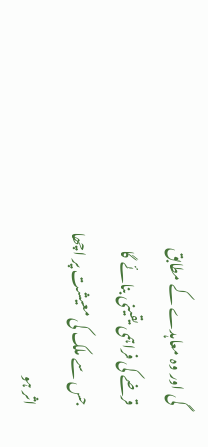گی اور وہ معاہدے کے مطابق قرضے کی فراہمی یقینی بنائے گا جس سے ملک کی معیشت پر اچھا اثر ہو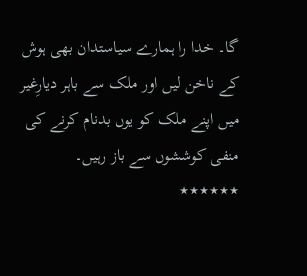گا۔ خدا را ہمارے سیاستدان بھی ہوش کے ناخن لیں اور ملک سے باہر دیارِغیر میں اپنے ملک کو یوں بدنام کرنے کی منفی کوششوں سے باز رہیں۔
٭٭٭٭٭٭